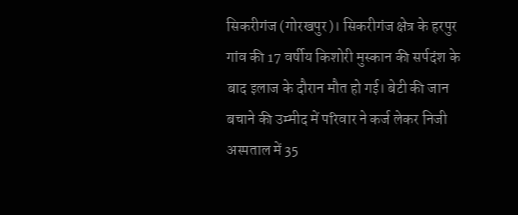सिकरीगंज (गोरखपुर)। सिकरीगंज क्षेत्र के हरपुर गांव की 17 वर्षीय किशोरी मुस्कान की सर्पदंश के बाद इलाज के दौरान मौत हो गई। बेटी की जान बचाने की उम्मीद में परिवार ने कर्ज लेकर निजी अस्पताल में 35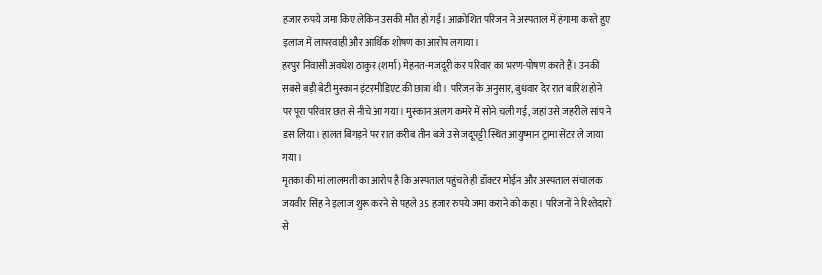हजार रुपये जमा किए लेकिन उसकी मौत हो गई। आक्रोशित परिजन ने अस्पताल में हंगामा करते हुए इलाज में लापरवाही और आर्थिक शोषण का आरोप लगाया।
हरपुर निवासी अवधेश ठाकुर (शर्मा) मेहनत-मजदूरी कर परिवार का भरण-पोषण करते हैं। उनकी सबसे बड़ी बेटी मुस्कान इंटरमीडिएट की छात्रा थी। परिजन के अनुसार, बुधवार देर रात बारिश होने पर पूरा परिवार छत से नीचे आ गया। मुस्कान अलग कमरे में सोने चली गई, जहां उसे जहरीले सांप ने डस लिया। हालत बिगड़ने पर रात करीब तीन बजे उसे जदूपट्टी स्थित आयुष्मान ट्रामा सेंटर ले जाया गया।
मृतका की मां लालमती का आरोप है कि अस्पताल पहुंचते ही डॉक्टर मोईन और अस्पताल संचालक जयवीर सिंह ने इलाज शुरू करने से पहले 35 हजार रुपये जमा कराने को कहा। परिजनों ने रिश्तेदारों से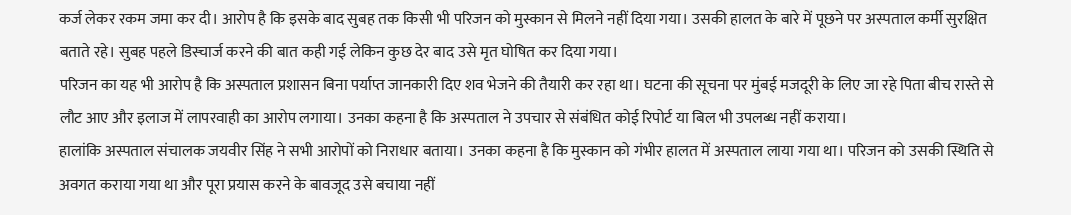कर्ज लेकर रकम जमा कर दी। आरोप है कि इसके बाद सुबह तक किसी भी परिजन को मुस्कान से मिलने नहीं दिया गया। उसकी हालत के बारे में पूछने पर अस्पताल कर्मी सुरक्षित बताते रहे। सुबह पहले डिस्चार्ज करने की बात कही गई लेकिन कुछ देर बाद उसे मृत घोषित कर दिया गया।
परिजन का यह भी आरोप है कि अस्पताल प्रशासन बिना पर्याप्त जानकारी दिए शव भेजने की तैयारी कर रहा था। घटना की सूचना पर मुंबई मजदूरी के लिए जा रहे पिता बीच रास्ते से लौट आए और इलाज में लापरवाही का आरोप लगाया। उनका कहना है कि अस्पताल ने उपचार से संबंधित कोई रिपोर्ट या बिल भी उपलब्ध नहीं कराया।
हालांकि अस्पताल संचालक जयवीर सिंह ने सभी आरोपों को निराधार बताया। उनका कहना है कि मुस्कान को गंभीर हालत में अस्पताल लाया गया था। परिजन को उसकी स्थिति से अवगत कराया गया था और पूरा प्रयास करने के बावजूद उसे बचाया नहीं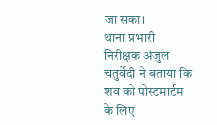जा सका।
थाना प्रभारी निरीक्षक अंजुल चतुर्वेदी ने बताया कि शव को पोस्टमार्टम के लिए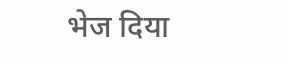भेज दिया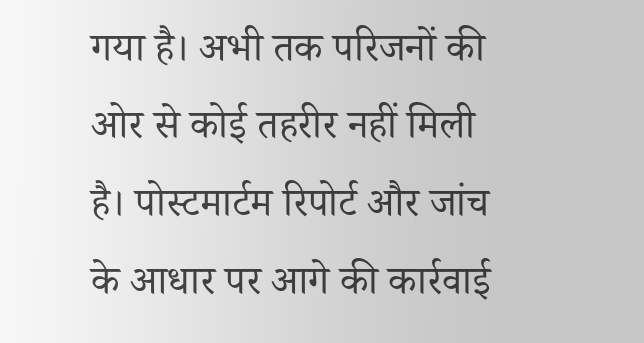गया है। अभी तक परिजनों की ओर से कोई तहरीर नहीं मिली है। पोस्टमार्टम रिपोर्ट और जांच के आधार पर आगे की कार्रवाई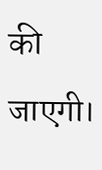की जाएगी।